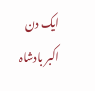ایک دن اکبر بادشاہ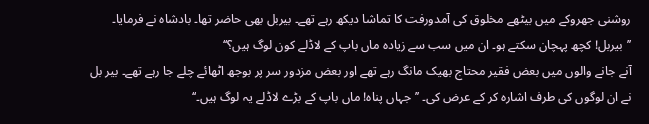روشنی جھروکے میں بیٹھے مخلوق کی آمدورفت کا تماشا دیکھ رہے تھے۔ بیربل بھی حاضر تھا۔ بادشاہ نے فرمایا۔ ’’بیربل! کچھ پہچان سکتے ہو۔ ان میں سب سے زیادہ ماں باپ کے لاڈلے کون لوگ ہیں؟‘‘
آنے جانے والوں میں بعض فقیر محتاج بھیک مانگ رہے تھے اور بعض مزدور سر پر بوجھ اٹھائے چلے جا رہے تھے۔ بیر بل نے ان لوگوں کی طرف اشارہ کر کے عرض کی۔ ’’جہاں پناہ! ماں باپ کے بڑے لاڈلے یہ لوگ ہیں۔‘‘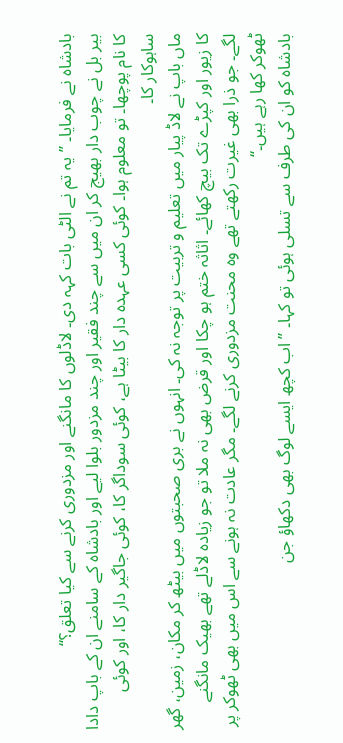بادشاہ نے فرمایا۔ ’’یہ تم نے الٹی بات کہہ دی۔ لاڈلوں کا مانگنے اور مزدوری کرنے سے کیا تعلق؟‘‘
بیر بل نے چوب دار بھیج کر ان میں سے چند فقیر اور چند مزدور بلوا لیے اور بادشاہ کے سامنے ان کے باپ دادا کا نام پوچھا۔ تو معلوم ہوا۔ کوئی کسی عہدہ دار کا بیٹا ہے، کوئی سوداگر کا، کوئی جاگیر دار کا، اور کوئی ساہوکار کا۔
ماں باپ نے لاڈ پیار میں تعلیم و تربیت پر توجہ نہ کی۔ انہوں نے بری صحبتوں میں بیٹھ کر مکان، زمین، گھر کا زیور اور کپڑے تک بیچ کھائے۔ اثاثہ ختم ہو چکا اور قرض بھی نہ ملا تو جو زیادہ لاڈلے تھے بھیک مانگنے لگے۔ جو ذرا بھی غیرت رکھتے تھے وہ محنت مزدوری کرنے لگے۔ مگر عادت نہ ہونے سے اس میں بھی ٹھوکر پر ٹھوکر کھا رہے ہیں۔‘‘
بادشاہ کو ان کی طرف سے تسلی ہوئی تو کہا۔ ’’اب کچھ ایسے لوگ بھی دکھاؤ جن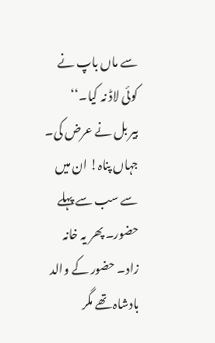سے ماں باپ نے کوئی لاڈ نہ کیا۔‘‘
بیر بل نے عرض کی۔ جہاں پناہ! ان میں سے سب سے پہلے حضور۔ پھر یہ خانہ زاد۔ حضور کے والد بادشاہ تھے مگر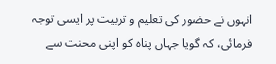انہوں نے حضور کی تعلیم و تربیت پر ایسی توجہ فرمائی، کہ گویا جہاں پناہ کو اپنی محنت سے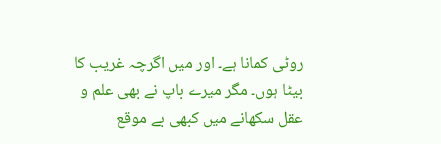روٹی کمانا ہے۔ اور میں اگرچہ غریب کا بیٹا ہوں۔ مگر میرے باپ نے بھی علم و عقل سکھانے میں کبھی بے موقع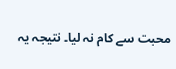محبت سے کام نہ لیا۔ نتیجہ یہ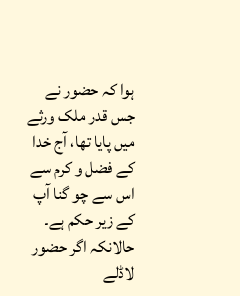ہوا کہ حضور نے جس قدر ملک ورثے میں پایا تھا، آج خدا کے فضل و کرم سے اس سے چو گنا آپ کے زیر حکم ہے۔ حالانکہ اگر حضور لاڈلے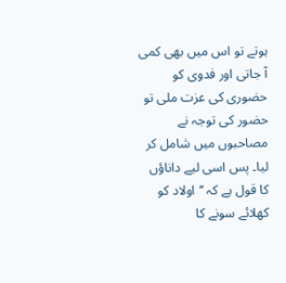ہوتے تو اس میں بھی کمی آ جاتی اور فدوی کو حضوری کی عزت ملی تو حضور کی توجہ نے مصاحبوں میں شامل کر لیا۔ پس اسی لیے داناؤں کا قول ہے کہ ’’اولاد کو کھلائے سونے کا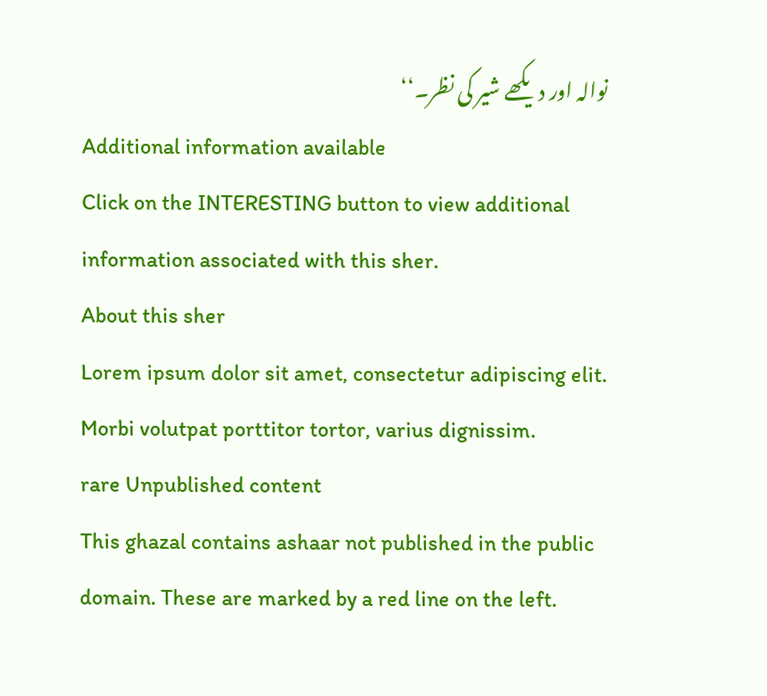نوالہ اور دیکھے شیر کی نظر۔‘‘
Additional information available
Click on the INTERESTING button to view additional information associated with this sher.
About this sher
Lorem ipsum dolor sit amet, consectetur adipiscing elit. Morbi volutpat porttitor tortor, varius dignissim.
rare Unpublished content
This ghazal contains ashaar not published in the public domain. These are marked by a red line on the left.